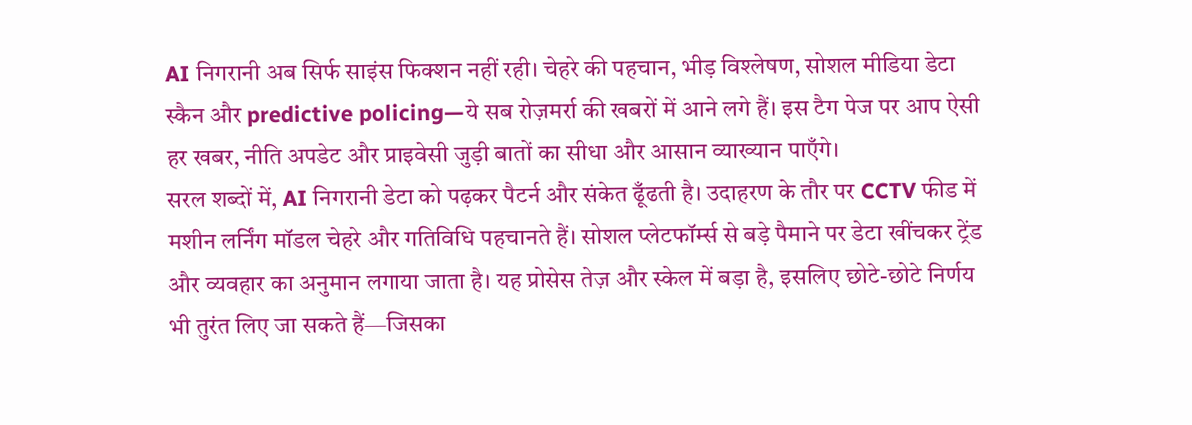AI निगरानी अब सिर्फ साइंस फिक्शन नहीं रही। चेहरे की पहचान, भीड़ विश्लेषण, सोशल मीडिया डेटा स्कैन और predictive policing—ये सब रोज़मर्रा की खबरों में आने लगे हैं। इस टैग पेज पर आप ऐसी हर खबर, नीति अपडेट और प्राइवेसी जुड़ी बातों का सीधा और आसान व्याख्यान पाएँगे।
सरल शब्दों में, AI निगरानी डेटा को पढ़कर पैटर्न और संकेत ढूँढती है। उदाहरण के तौर पर CCTV फीड में मशीन लर्निंग मॉडल चेहरे और गतिविधि पहचानते हैं। सोशल प्लेटफॉर्म्स से बड़े पैमाने पर डेटा खींचकर ट्रेंड और व्यवहार का अनुमान लगाया जाता है। यह प्रोसेस तेज़ और स्केल में बड़ा है, इसलिए छोटे-छोटे निर्णय भी तुरंत लिए जा सकते हैं—जिसका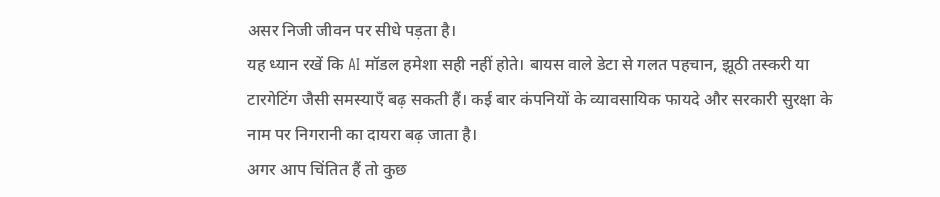असर निजी जीवन पर सीधे पड़ता है।
यह ध्यान रखें कि AI मॉडल हमेशा सही नहीं होते। बायस वाले डेटा से गलत पहचान, झूठी तस्करी या टारगेटिंग जैसी समस्याएँ बढ़ सकती हैं। कई बार कंपनियों के व्यावसायिक फायदे और सरकारी सुरक्षा के नाम पर निगरानी का दायरा बढ़ जाता है।
अगर आप चिंतित हैं तो कुछ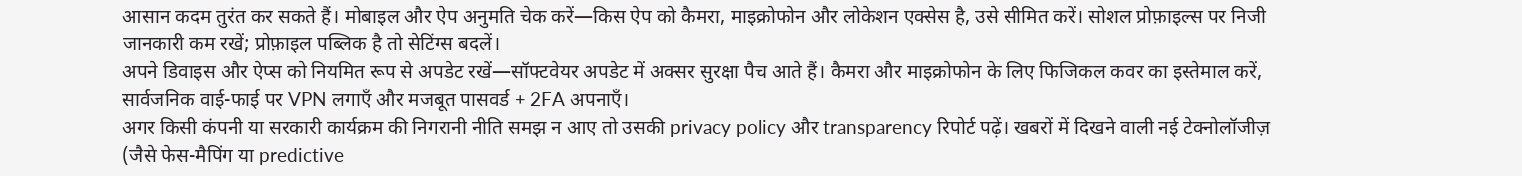आसान कदम तुरंत कर सकते हैं। मोबाइल और ऐप अनुमति चेक करें—किस ऐप को कैमरा, माइक्रोफोन और लोकेशन एक्सेस है, उसे सीमित करें। सोशल प्रोफ़ाइल्स पर निजी जानकारी कम रखें; प्रोफ़ाइल पब्लिक है तो सेटिंग्स बदलें।
अपने डिवाइस और ऐप्स को नियमित रूप से अपडेट रखें—सॉफ्टवेयर अपडेट में अक्सर सुरक्षा पैच आते हैं। कैमरा और माइक्रोफोन के लिए फिजिकल कवर का इस्तेमाल करें, सार्वजनिक वाई-फाई पर VPN लगाएँ और मजबूत पासवर्ड + 2FA अपनाएँ।
अगर किसी कंपनी या सरकारी कार्यक्रम की निगरानी नीति समझ न आए तो उसकी privacy policy और transparency रिपोर्ट पढ़ें। खबरों में दिखने वाली नई टेक्नोलॉजीज़ (जैसे फेस-मैपिंग या predictive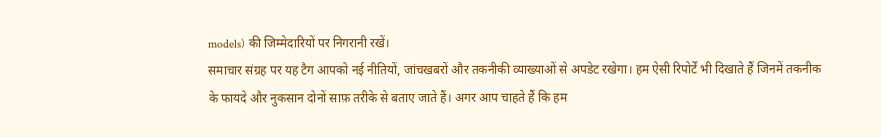models) की जिम्मेदारियों पर निगरानी रखें।
समाचार संग्रह पर यह टैग आपको नई नीतियों, जांचखबरों और तकनीकी व्याख्याओं से अपडेट रखेगा। हम ऐसी रिपोर्टें भी दिखाते हैं जिनमें तकनीक के फायदे और नुकसान दोनों साफ़ तरीके से बताए जाते हैं। अगर आप चाहते हैं कि हम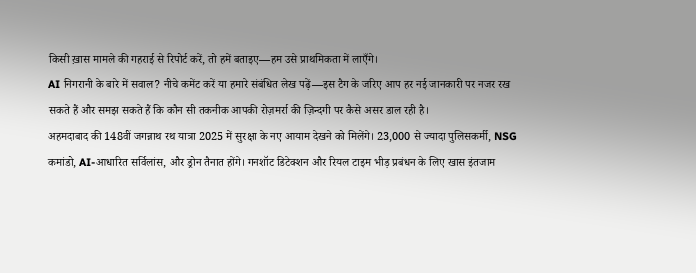किसी ख़ास मामले की गहराई से रिपोर्ट करें, तो हमें बताइए—हम उसे प्राथमिकता में लाएँगे।
AI निगरानी के बारे में सवाल? नीचे कमेंट करें या हमारे संबंधित लेख पढ़ें—इस टैग के जरिए आप हर नई जानकारी पर नजर रख सकते हैं और समझ सकते हैं कि कौन सी तकनीक आपकी रोज़मर्रा की ज़िन्दगी पर कैसे असर डाल रही है।
अहमदाबाद की 148वीं जगन्नाथ रथ यात्रा 2025 में सुरक्षा के नए आयाम देखने को मिलेंगे। 23,000 से ज्यादा पुलिसकर्मी, NSG कमांडो, AI-आधारित सर्विलांस, और ड्रोन तैनात होंगे। गनशॉट डिटेक्शन और रियल टाइम भीड़ प्रबंधन के लिए खास इंतजाम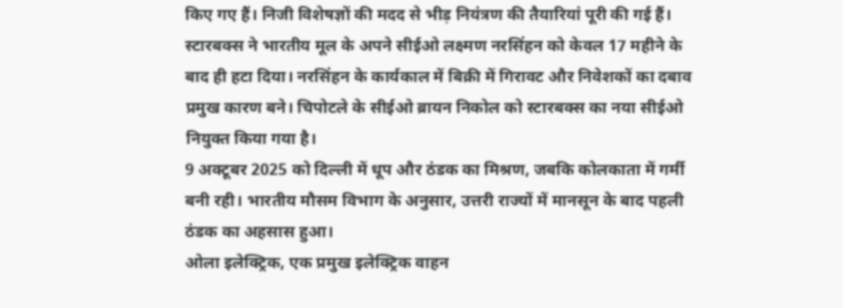किए गए हैं। निजी विशेषज्ञों की मदद से भीड़ नियंत्रण की तैयारियां पूरी की गई हैं।
स्टारबक्स ने भारतीय मूल के अपने सीईओ लक्ष्मण नरसिंहन को केवल 17 महीने के बाद ही हटा दिया। नरसिंहन के कार्यकाल में बिक्री में गिरावट और निवेशकों का दबाव प्रमुख कारण बने। चिपोटले के सीईओ ब्रायन निकोल को स्टारबक्स का नया सीईओ नियुक्त किया गया है।
9 अक्टूबर 2025 को दिल्ली में धूप और ठंडक का मिश्रण, जबकि कोलकाता में गर्मी बनी रही। भारतीय मौसम विभाग के अनुसार, उत्तरी राज्यों में मानसून के बाद पहली ठंडक का अहसास हुआ।
ओला इलेक्ट्रिक, एक प्रमुख इलेक्ट्रिक वाहन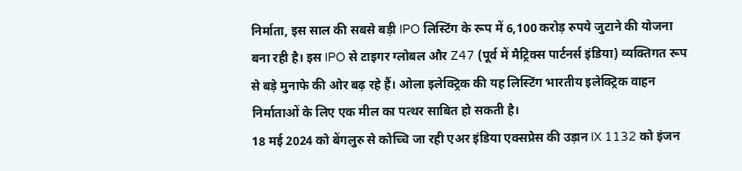निर्माता, इस साल की सबसे बड़ी IPO लिस्टिंग के रूप में 6,100 करोड़ रुपये जुटाने की योजना बना रही है। इस IPO से टाइगर ग्लोबल और Z47 (पूर्व में मैट्रिक्स पार्टनर्स इंडिया) व्यक्तिगत रूप से बड़े मुनाफे की ओर बढ़ रहे हैं। ओला इलेक्ट्रिक की यह लिस्टिंग भारतीय इलेक्ट्रिक वाहन निर्माताओं के लिए एक मील का पत्थर साबित हो सकती है।
18 मई 2024 को बेंगलुरु से कोच्चि जा रही एअर इंडिया एक्सप्रेस की उड़ान IX 1132 को इंजन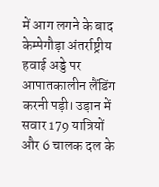में आग लगने के बाद केम्पेगौड़ा अंतर्राष्ट्रीय हवाई अड्डे पर आपातकालीन लैंडिंग करनी पड़ी। उड़ान में सवार 179 यात्रियों और 6 चालक दल के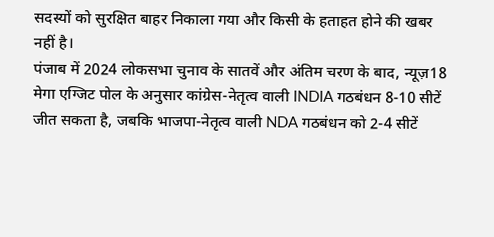सदस्यों को सुरक्षित बाहर निकाला गया और किसी के हताहत होने की खबर नहीं है।
पंजाब में 2024 लोकसभा चुनाव के सातवें और अंतिम चरण के बाद, न्यूज़18 मेगा एग्जिट पोल के अनुसार कांग्रेस-नेतृत्व वाली INDIA गठबंधन 8-10 सीटें जीत सकता है, जबकि भाजपा-नेतृत्व वाली NDA गठबंधन को 2-4 सीटें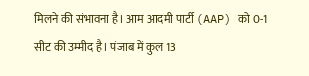मिलने की संभावना है। आम आदमी पार्टी (AAP) को 0-1 सीट की उम्मीद है। पंजाब में कुल 13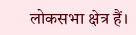लोकसभा क्षेत्र हैं।